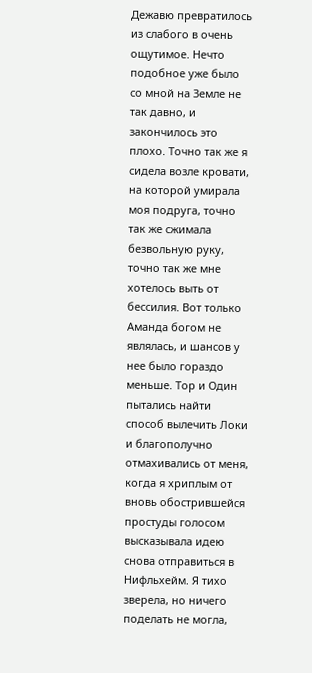Дежавю превратилось из слабого в очень ощутимое. Нечто подобное уже было со мной на Земле не так давно, и закончилось это плохо. Точно так же я сидела возле кровати, на которой умирала моя подруга, точно так же сжимала безвольную руку, точно так же мне хотелось выть от бессилия. Вот только Аманда богом не являлась, и шансов у нее было гораздо меньше. Тор и Один пытались найти способ вылечить Локи и благополучно отмахивались от меня, когда я хриплым от вновь обострившейся простуды голосом высказывала идею снова отправиться в Нифльхейм. Я тихо зверела, но ничего поделать не могла,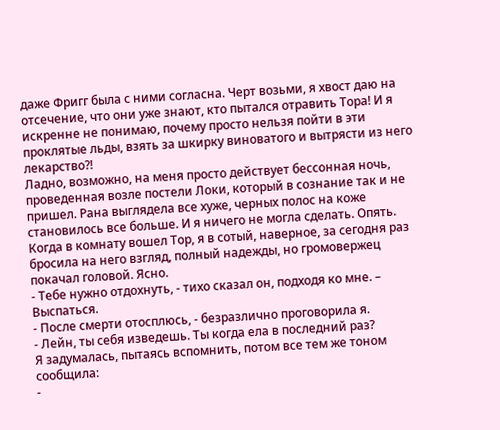даже Фригг была с ними согласна. Черт возьми, я хвост даю на отсечение, что они уже знают, кто пытался отравить Тора! И я искренне не понимаю, почему просто нельзя пойти в эти проклятые льды, взять за шкирку виноватого и вытрясти из него лекарство?!
Ладно, возможно, на меня просто действует бессонная ночь, проведенная возле постели Локи, который в сознание так и не пришел. Рана выглядела все хуже, черных полос на коже становилось все больше. И я ничего не могла сделать. Опять.
Когда в комнату вошел Тор, я в сотый, наверное, за сегодня раз бросила на него взгляд, полный надежды, но громовержец покачал головой. Ясно.
- Тебе нужно отдохнуть, - тихо сказал он, подходя ко мне. – Выспаться.
- После смерти отосплюсь, - безразлично проговорила я.
- Лейн, ты себя изведешь. Ты когда ела в последний раз?
Я задумалась, пытаясь вспомнить, потом все тем же тоном сообщила:
-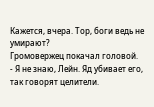Кажется, вчера. Тор, боги ведь не умирают?
Громовержец покачал головой.
- Я не знаю, Лейн. Яд убивает его, так говорят целители.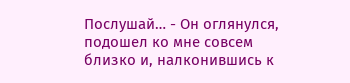Послушай… - Он оглянулся, подошел ко мне совсем близко и, налконившись к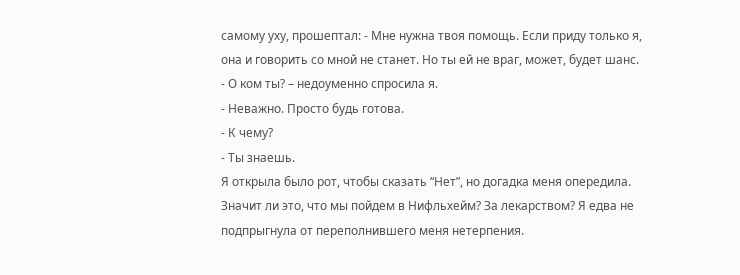самому уху, прошептал: - Мне нужна твоя помощь. Если приду только я, она и говорить со мной не станет. Но ты ей не враг, может, будет шанс.
- О ком ты? – недоуменно спросила я.
- Неважно. Просто будь готова.
- К чему?
- Ты знаешь.
Я открыла было рот, чтобы сказать “Нет”, но догадка меня опередила. Значит ли это, что мы пойдем в Нифльхейм? За лекарством? Я едва не подпрыгнула от переполнившего меня нетерпения.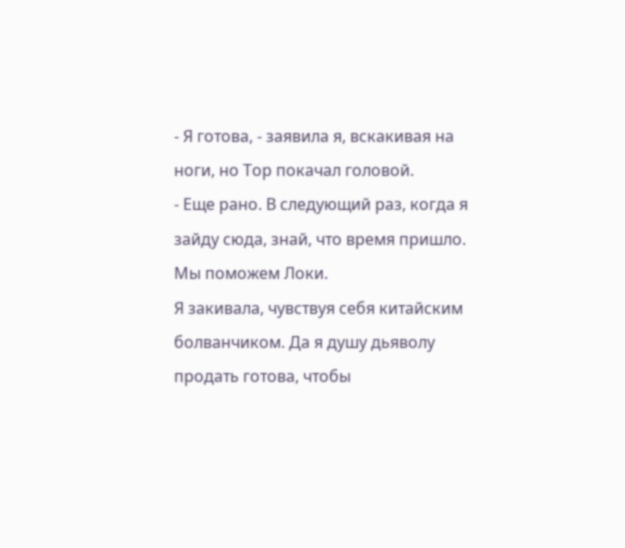- Я готова, - заявила я, вскакивая на ноги, но Тор покачал головой.
- Еще рано. В следующий раз, когда я зайду сюда, знай, что время пришло. Мы поможем Локи.
Я закивала, чувствуя себя китайским болванчиком. Да я душу дьяволу продать готова, чтобы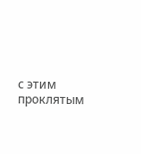с этим проклятым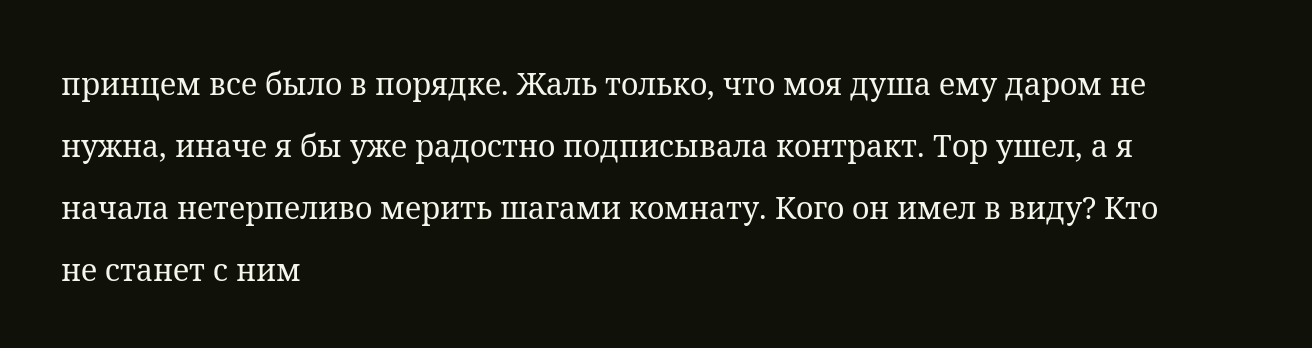принцем все было в порядке. Жаль только, что моя душа ему даром не нужна, иначе я бы уже радостно подписывала контракт. Тор ушел, а я начала нетерпеливо мерить шагами комнату. Кого он имел в виду? Кто не станет с ним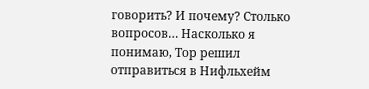говорить? И почему? Столько вопросов… Насколько я понимаю, Тор решил отправиться в Нифльхейм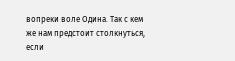вопреки воле Одина. Так с кем же нам предстоит столкнуться, если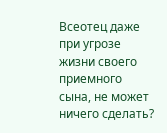Всеотец даже при угрозе жизни своего приемного сына, не может ничего сделать?